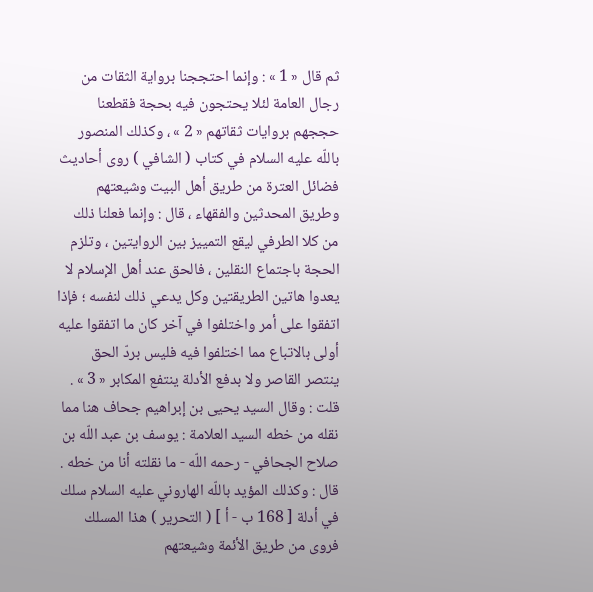ثم قال « 1 » : وإنما احتججنا برواية الثقات من رجال العامة لئلا يحتجون فيه بحجة فقطعنا حججهم بروايات ثقاتهم « 2 » ، وكذلك المنصور باللّه عليه السلام في كتاب ( الشافي ) روى أحاديث فضائل العترة من طريق أهل البيت وشيعتهم وطريق المحدثين والفقهاء ، قال : وإنما فعلنا ذلك من كلا الطرفي ليقع التمييز بين الروايتين ، وتلزم الحجة باجتماع النقلين ، فالحق عند أهل الإسلام لا يعدوا هاتين الطريقتين وكل يدعي ذلك لنفسه ؛ فإذا اتفقوا على أمر واختلفوا في آخر كان ما اتفقوا عليه أولى بالاتباع مما اختلفوا فيه فليس بردّ الحق ينتصر القاصر ولا بدفع الأدلة ينتفع المكابر « 3 » .
قلت : وقال السيد يحيى بن إبراهيم جحاف هنا مما نقله من خطه السيد العلامة : يوسف بن عبد اللّه بن صلاح الجحافي - رحمه اللّه - ما نقلته أنا من خطه .
قال : وكذلك المؤيد باللّه الهاروني عليه السلام سلك في أدلة [ 168 ب - أ ] ( التحرير ) هذا المسلك فروى من طريق الأئمة وشيعتهم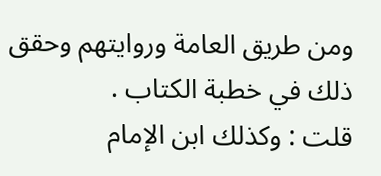ومن طريق العامة وروايتهم وحقق ذلك في خطبة الكتاب .
قلت : وكذلك ابن الإمام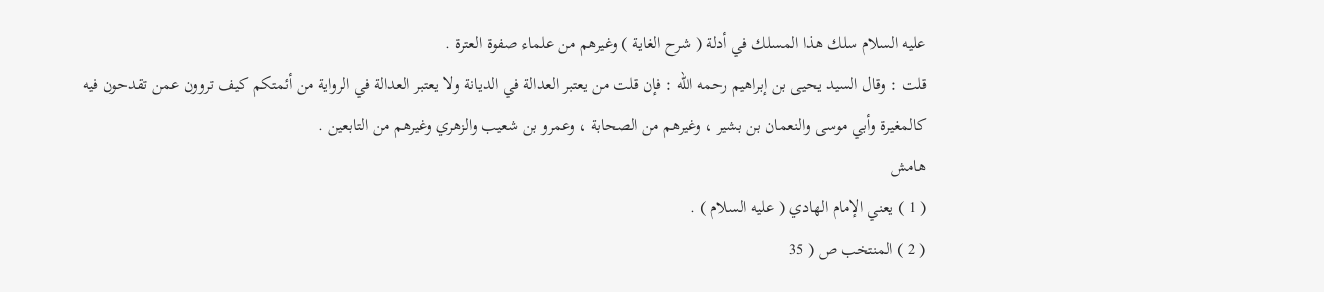عليه السلام سلك هذا المسلك في أدلة ( شرح الغاية ) وغيرهم من علماء صفوة العترة .
قلت : وقال السيد يحيى بن إبراهيم رحمه اللّه : فإن قلت من يعتبر العدالة في الديانة ولا يعتبر العدالة في الرواية من أئمتكم كيف تروون عمن تقدحون فيه كالمغيرة وأبي موسى والنعمان بن بشير ، وغيرهم من الصحابة ، وعمرو بن شعيب والزهري وغيرهم من التابعين .
هامش
( 1 ) يعني الإمام الهادي ( عليه السلام ) .
( 2 ) المنتخب ص ( 35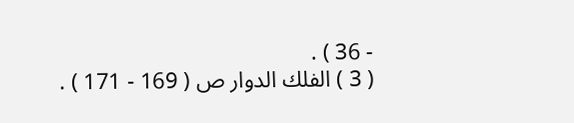- 36 ) .
( 3 ) الفلك الدوار ص ( 169 - 171 ) .